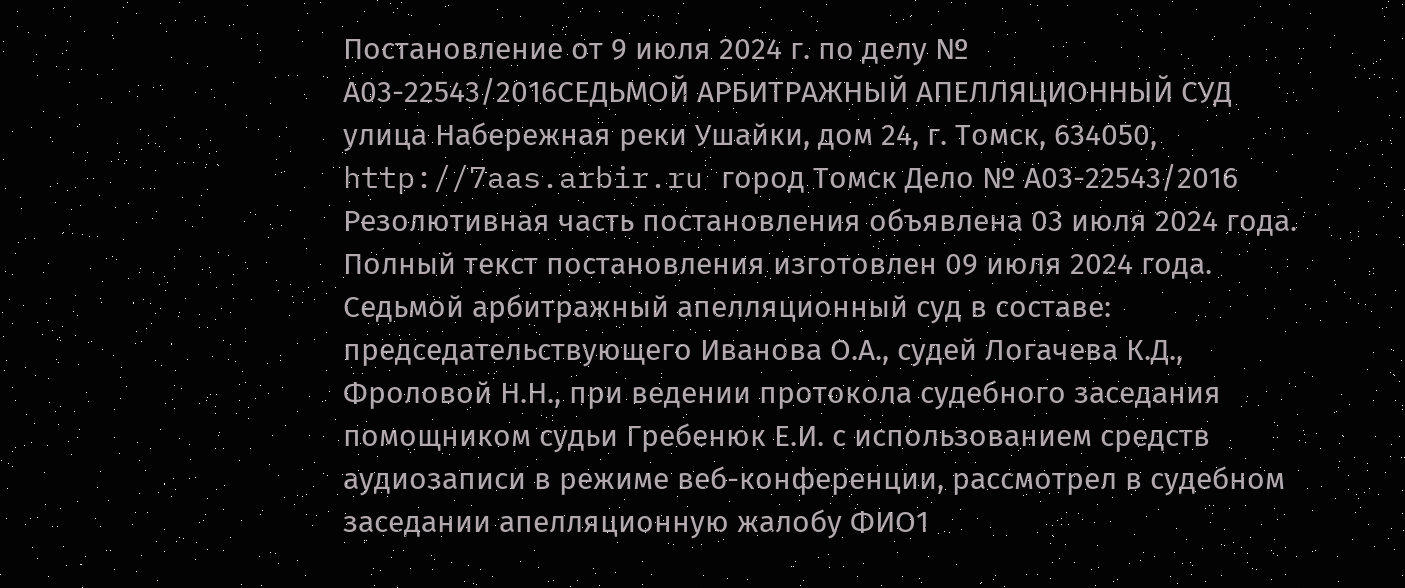Постановление от 9 июля 2024 г. по делу № А03-22543/2016СЕДЬМОЙ АРБИТРАЖНЫЙ АПЕЛЛЯЦИОННЫЙ СУД улица Набережная реки Ушайки, дом 24, г. Томск, 634050, http://7aas.arbir.ru город Томск Дело № А03-22543/2016 Резолютивная часть постановления объявлена 03 июля 2024 года. Полный текст постановления изготовлен 09 июля 2024 года. Седьмой арбитражный апелляционный суд в составе: председательствующего Иванова О.А., судей Логачева К.Д., Фроловой Н.Н., при ведении протокола судебного заседания помощником судьи Гребенюк Е.И. с использованием средств аудиозаписи в режиме веб-конференции, рассмотрел в судебном заседании апелляционную жалобу ФИО1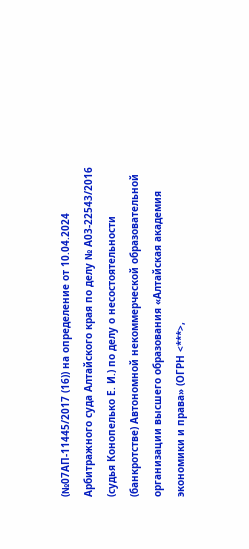(№07АП-11445/2017 (16)) на определение от 10.04.2024 Арбитражного суда Алтайского края по делу № А03-22543/2016 (судья Конопелько Е. И.) по делу о несостоятельности (банкротстве) Автономной некоммерческой образовательной организации высшего образования «Алтайская академия экономики и права» (ОГРН <***>,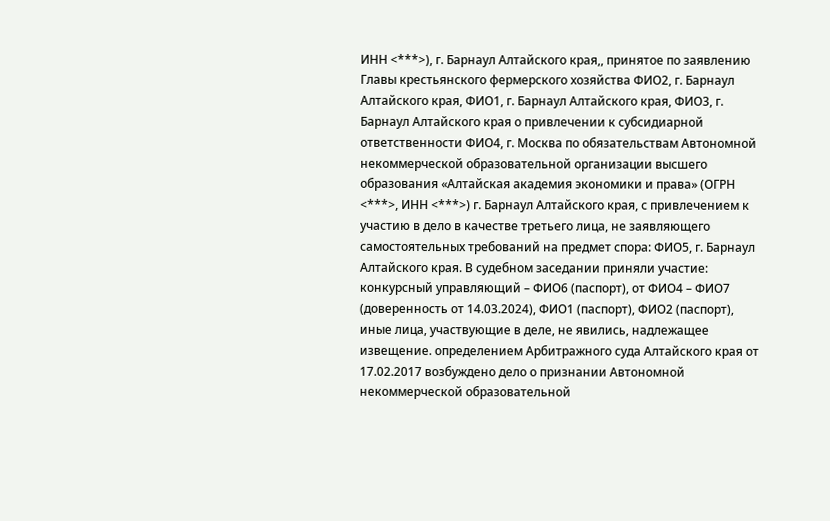ИНН <***>), г. Барнаул Алтайского края,, принятое по заявлению Главы крестьянского фермерского хозяйства ФИО2, г. Барнаул Алтайского края, ФИО1, г. Барнаул Алтайского края, ФИО3, г. Барнаул Алтайского края о привлечении к субсидиарной ответственности ФИО4, г. Москва по обязательствам Автономной некоммерческой образовательной организации высшего образования «Алтайская академия экономики и права» (ОГРН <***>, ИНН <***>) г. Барнаул Алтайского края, с привлечением к участию в дело в качестве третьего лица, не заявляющего самостоятельных требований на предмет спора: ФИО5, г. Барнаул Алтайского края. В судебном заседании приняли участие: конкурсный управляющий – ФИО6 (паспорт), от ФИО4 – ФИО7 (доверенность от 14.03.2024), ФИО1 (паспорт), ФИО2 (паспорт), иные лица, участвующие в деле, не явились, надлежащее извещение. определением Арбитражного суда Алтайского края от 17.02.2017 возбуждено дело о признании Автономной некоммерческой образовательной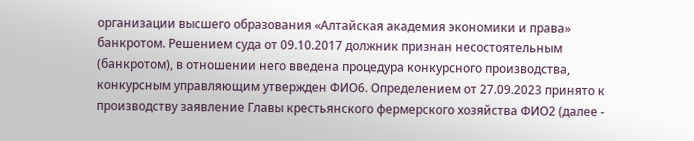организации высшего образования «Алтайская академия экономики и права» банкротом. Решением суда от 09.10.2017 должник признан несостоятельным (банкротом), в отношении него введена процедура конкурсного производства, конкурсным управляющим утвержден ФИО6. Определением от 27.09.2023 принято к производству заявление Главы крестьянского фермерского хозяйства ФИО2 (далее -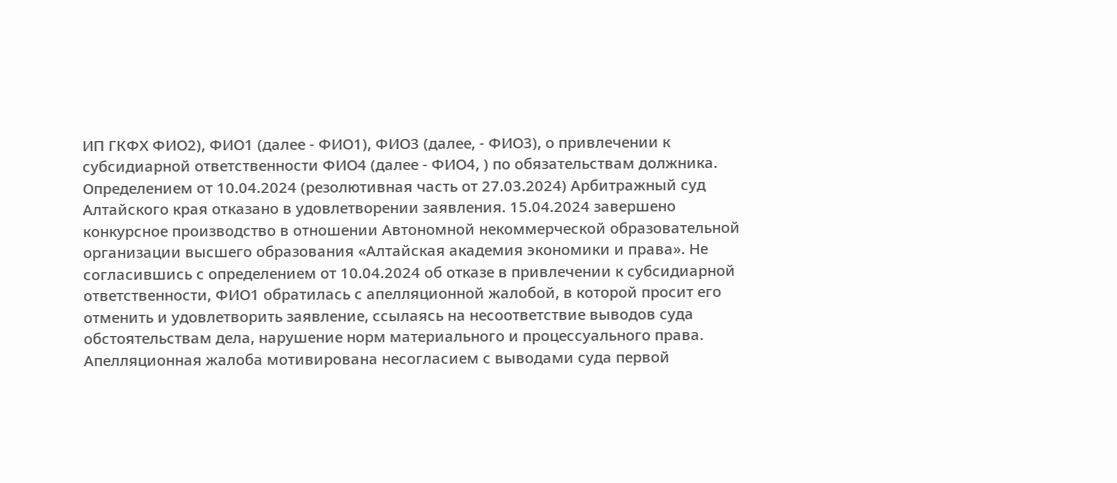ИП ГКФХ ФИО2), ФИО1 (далее - ФИО1), ФИО3 (далее, - ФИО3), о привлечении к субсидиарной ответственности ФИО4 (далее - ФИО4, ) по обязательствам должника. Определением от 10.04.2024 (резолютивная часть от 27.03.2024) Арбитражный суд Алтайского края отказано в удовлетворении заявления. 15.04.2024 завершено конкурсное производство в отношении Автономной некоммерческой образовательной организации высшего образования «Алтайская академия экономики и права». Не согласившись с определением от 10.04.2024 об отказе в привлечении к субсидиарной ответственности, ФИО1 обратилась с апелляционной жалобой, в которой просит его отменить и удовлетворить заявление, ссылаясь на несоответствие выводов суда обстоятельствам дела, нарушение норм материального и процессуального права. Апелляционная жалоба мотивирована несогласием с выводами суда первой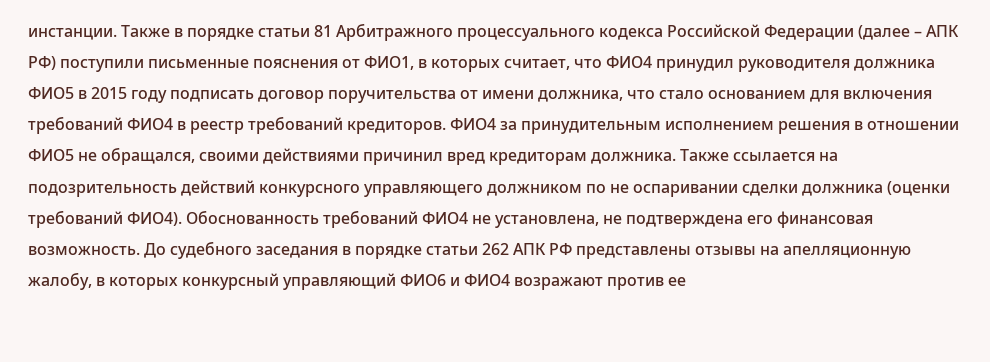инстанции. Также в порядке статьи 81 Арбитражного процессуального кодекса Российской Федерации (далее – АПК РФ) поступили письменные пояснения от ФИО1, в которых считает, что ФИО4 принудил руководителя должника ФИО5 в 2015 году подписать договор поручительства от имени должника, что стало основанием для включения требований ФИО4 в реестр требований кредиторов. ФИО4 за принудительным исполнением решения в отношении ФИО5 не обращался, своими действиями причинил вред кредиторам должника. Также ссылается на подозрительность действий конкурсного управляющего должником по не оспаривании сделки должника (оценки требований ФИО4). Обоснованность требований ФИО4 не установлена, не подтверждена его финансовая возможность. До судебного заседания в порядке статьи 262 АПК РФ представлены отзывы на апелляционную жалобу, в которых конкурсный управляющий ФИО6 и ФИО4 возражают против ее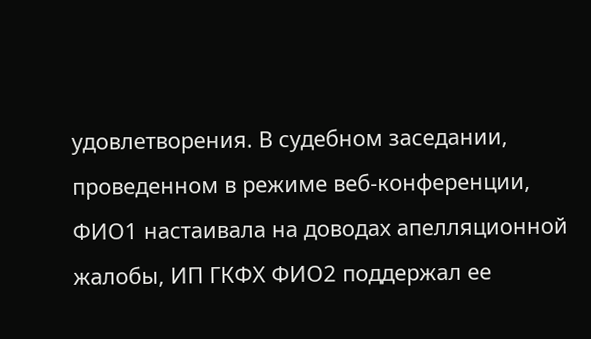удовлетворения. В судебном заседании, проведенном в режиме веб-конференции, ФИО1 настаивала на доводах апелляционной жалобы, ИП ГКФХ ФИО2 поддержал ее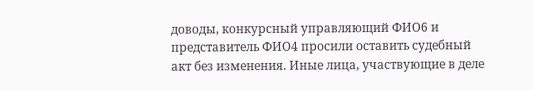доводы, конкурсный управляющий ФИО6 и представитель ФИО4 просили оставить судебный акт без изменения. Иные лица, участвующие в деле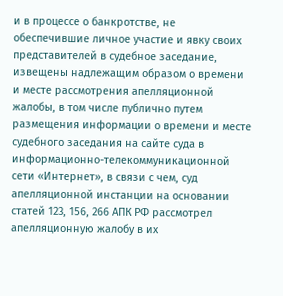и в процессе о банкротстве, не обеспечившие личное участие и явку своих представителей в судебное заседание, извещены надлежащим образом о времени и месте рассмотрения апелляционной жалобы, в том числе публично путем размещения информации о времени и месте судебного заседания на сайте суда в информационно-телекоммуникационной сети «Интернет», в связи с чем, суд апелляционной инстанции на основании статей 123, 156, 266 АПК РФ рассмотрел апелляционную жалобу в их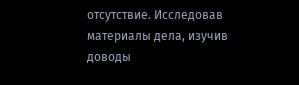отсутствие. Исследовав материалы дела, изучив доводы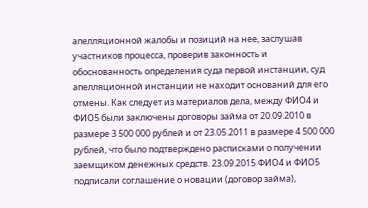апелляционной жалобы и позиций на нее, заслушав участников процесса, проверив законность и обоснованность определения суда первой инстанции, суд апелляционной инстанции не находит оснований для его отмены. Как следует из материалов дела, между ФИО4 и ФИО5 были заключены договоры займа от 20.09.2010 в размере 3 500 000 рублей и от 23.05.2011 в размере 4 500 000 рублей, что было подтверждено расписками о получении заемщиком денежных средств. 23.09.2015 ФИО4 и ФИО5 подписали соглашение о новации (договор займа),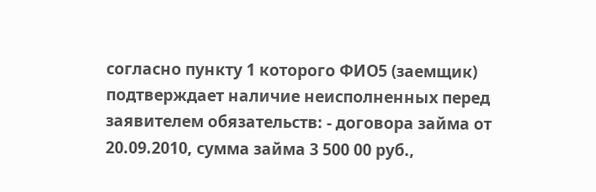согласно пункту 1 которого ФИО5 (заемщик) подтверждает наличие неисполненных перед заявителем обязательств: - договора займа от 20.09.2010, сумма займа 3 500 00 руб.,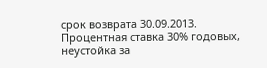срок возврата 30.09.2013. Процентная ставка 30% годовых, неустойка за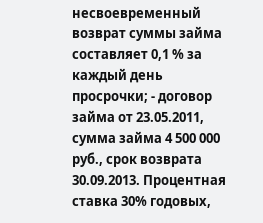несвоевременный возврат суммы займа составляет 0,1 % за каждый день просрочки; - договор займа от 23.05.2011, сумма займа 4 500 000 руб., срок возврата 30.09.2013. Процентная ставка 30% годовых,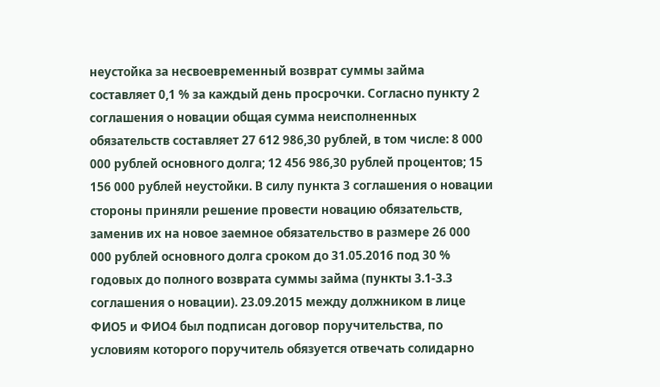неустойка за несвоевременный возврат суммы займа составляет 0,1 % за каждый день просрочки. Согласно пункту 2 соглашения о новации общая сумма неисполненных обязательств составляет 27 612 986,30 рублей, в том числе: 8 000 000 рублей основного долга; 12 456 986,30 рублей процентов; 15 156 000 рублей неустойки. В силу пункта 3 соглашения о новации стороны приняли решение провести новацию обязательств, заменив их на новое заемное обязательство в размере 26 000 000 рублей основного долга сроком до 31.05.2016 под 30 % годовых до полного возврата суммы займа (пункты 3.1-3.3 соглашения о новации). 23.09.2015 между должником в лице ФИО5 и ФИО4 был подписан договор поручительства, по условиям которого поручитель обязуется отвечать солидарно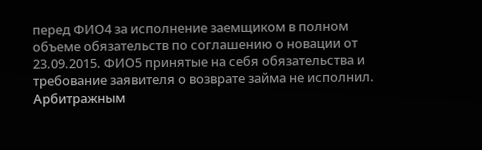перед ФИО4 за исполнение заемщиком в полном объеме обязательств по соглашению о новации от 23.09.2015. ФИО5 принятые на себя обязательства и требование заявителя о возврате займа не исполнил. Арбитражным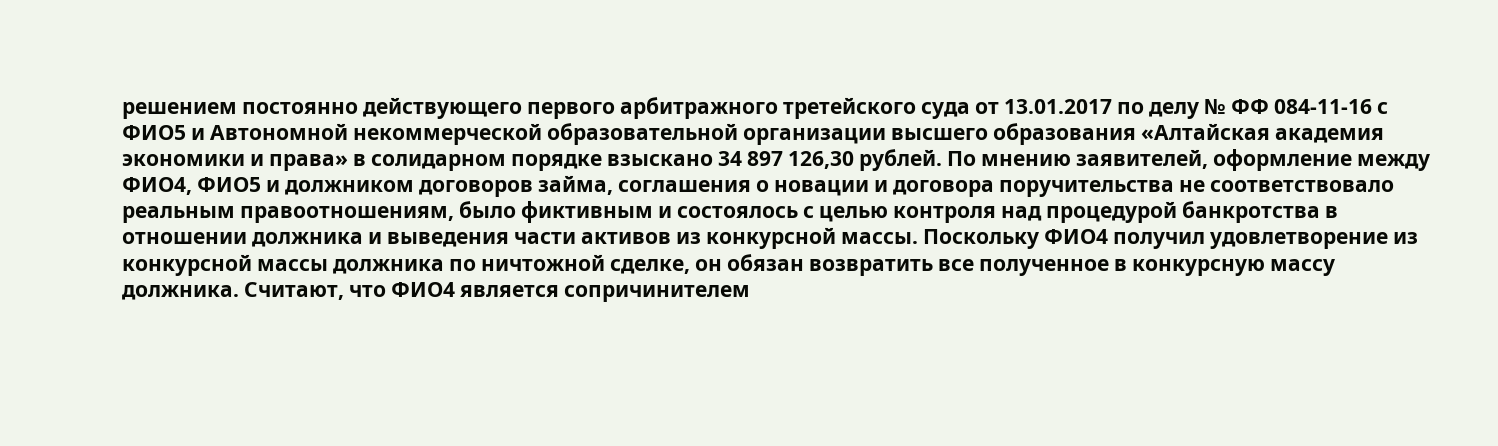решением постоянно действующего первого арбитражного третейского суда от 13.01.2017 по делу № ФФ 084-11-16 с ФИО5 и Автономной некоммерческой образовательной организации высшего образования «Алтайская академия экономики и права» в солидарном порядке взыскано 34 897 126,30 рублей. По мнению заявителей, оформление между ФИО4, ФИО5 и должником договоров займа, соглашения о новации и договора поручительства не соответствовало реальным правоотношениям, было фиктивным и состоялось с целью контроля над процедурой банкротства в отношении должника и выведения части активов из конкурсной массы. Поскольку ФИО4 получил удовлетворение из конкурсной массы должника по ничтожной сделке, он обязан возвратить все полученное в конкурсную массу должника. Считают, что ФИО4 является сопричинителем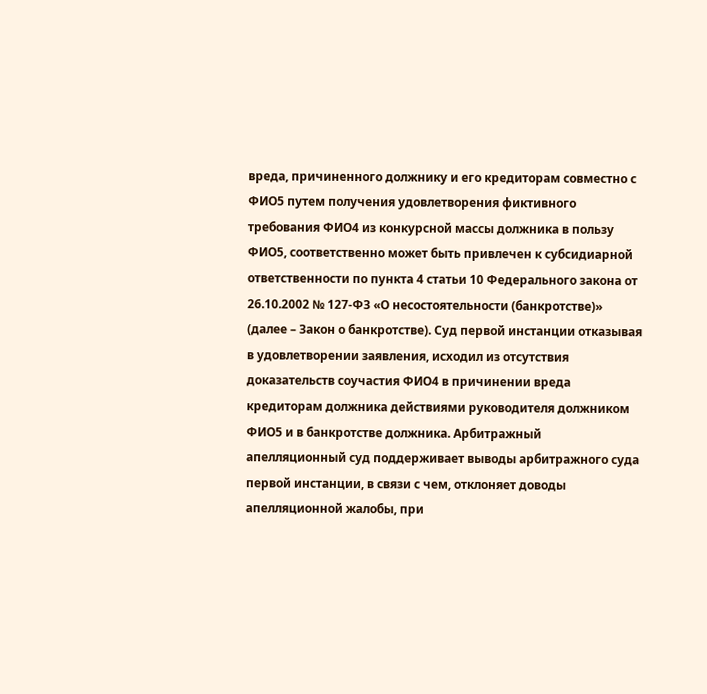вреда, причиненного должнику и его кредиторам совместно с ФИО5 путем получения удовлетворения фиктивного требования ФИО4 из конкурсной массы должника в пользу ФИО5, соответственно может быть привлечен к субсидиарной ответственности по пункта 4 статьи 10 Федерального закона от 26.10.2002 № 127-ФЗ «О несостоятельности (банкротстве)» (далее – Закон о банкротстве). Суд первой инстанции отказывая в удовлетворении заявления, исходил из отсутствия доказательств соучастия ФИО4 в причинении вреда кредиторам должника действиями руководителя должником ФИО5 и в банкротстве должника. Арбитражный апелляционный суд поддерживает выводы арбитражного суда первой инстанции, в связи с чем, отклоняет доводы апелляционной жалобы, при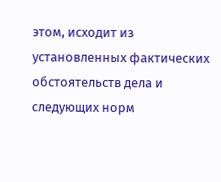этом, исходит из установленных фактических обстоятельств дела и следующих норм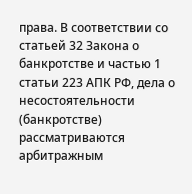права. В соответствии со статьей 32 Закона о банкротстве и частью 1 статьи 223 АПК РФ, дела о несостоятельности (банкротстве) рассматриваются арбитражным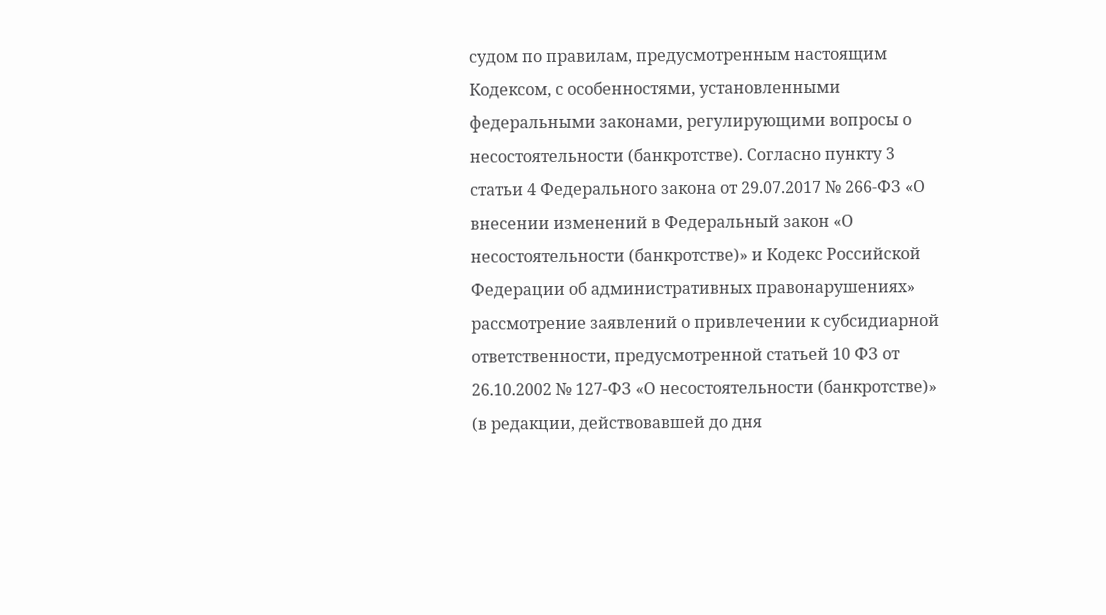судом по правилам, предусмотренным настоящим Кодексом, с особенностями, установленными федеральными законами, регулирующими вопросы о несостоятельности (банкротстве). Согласно пункту 3 статьи 4 Федерального закона от 29.07.2017 № 266-ФЗ «О внесении изменений в Федеральный закон «О несостоятельности (банкротстве)» и Кодекс Российской Федерации об административных правонарушениях» рассмотрение заявлений о привлечении к субсидиарной ответственности, предусмотренной статьей 10 ФЗ от 26.10.2002 № 127-ФЗ «О несостоятельности (банкротстве)» (в редакции, действовавшей до дня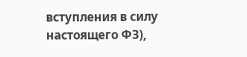вступления в силу настоящего ФЗ),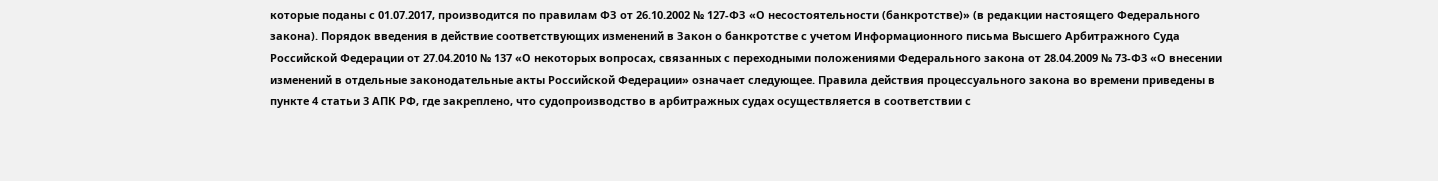которые поданы с 01.07.2017, производится по правилам ФЗ от 26.10.2002 № 127-ФЗ «О несостоятельности (банкротстве)» (в редакции настоящего Федерального закона). Порядок введения в действие соответствующих изменений в Закон о банкротстве с учетом Информационного письма Высшего Арбитражного Суда Российской Федерации от 27.04.2010 № 137 «О некоторых вопросах, связанных с переходными положениями Федерального закона от 28.04.2009 № 73-Ф3 «О внесении изменений в отдельные законодательные акты Российской Федерации» означает следующее. Правила действия процессуального закона во времени приведены в пункте 4 статьи 3 АПК РФ, где закреплено, что судопроизводство в арбитражных судах осуществляется в соответствии с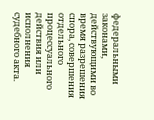федеральными законами, действующими во время разрешения спора, совершения отдельного процессуального действия или исполнения судебного акта.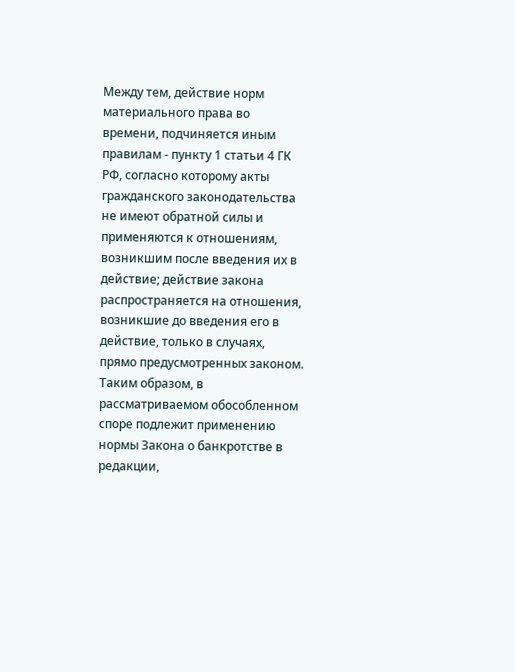Между тем, действие норм материального права во времени, подчиняется иным правилам - пункту 1 статьи 4 ГК РФ, согласно которому акты гражданского законодательства не имеют обратной силы и применяются к отношениям, возникшим после введения их в действие; действие закона распространяется на отношения, возникшие до введения его в действие, только в случаях, прямо предусмотренных законом. Таким образом, в рассматриваемом обособленном споре подлежит применению нормы Закона о банкротстве в редакции,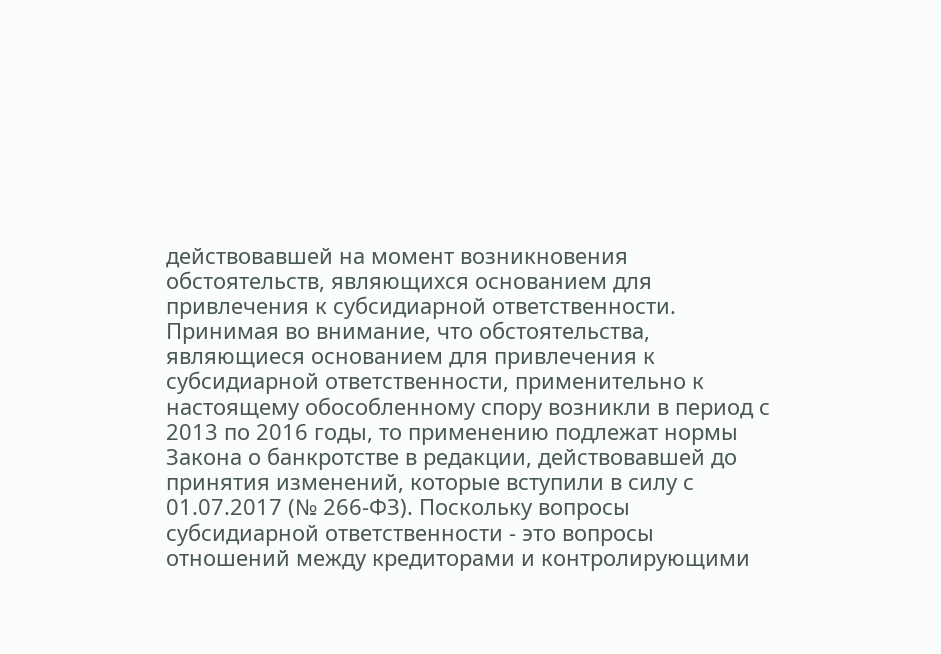действовавшей на момент возникновения обстоятельств, являющихся основанием для привлечения к субсидиарной ответственности. Принимая во внимание, что обстоятельства, являющиеся основанием для привлечения к субсидиарной ответственности, применительно к настоящему обособленному спору возникли в период с 2013 по 2016 годы, то применению подлежат нормы Закона о банкротстве в редакции, действовавшей до принятия изменений, которые вступили в силу с 01.07.2017 (№ 266-ФЗ). Поскольку вопросы субсидиарной ответственности - это вопросы отношений между кредиторами и контролирующими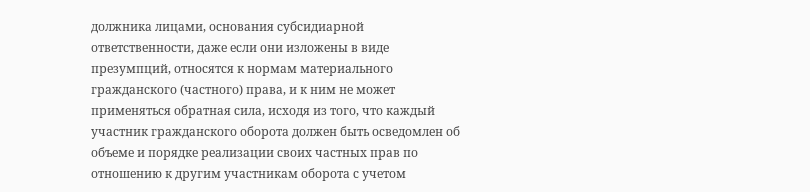должника лицами, основания субсидиарной ответственности, даже если они изложены в виде презумпций, относятся к нормам материального гражданского (частного) права, и к ним не может применяться обратная сила, исходя из того, что каждый участник гражданского оборота должен быть осведомлен об объеме и порядке реализации своих частных прав по отношению к другим участникам оборота с учетом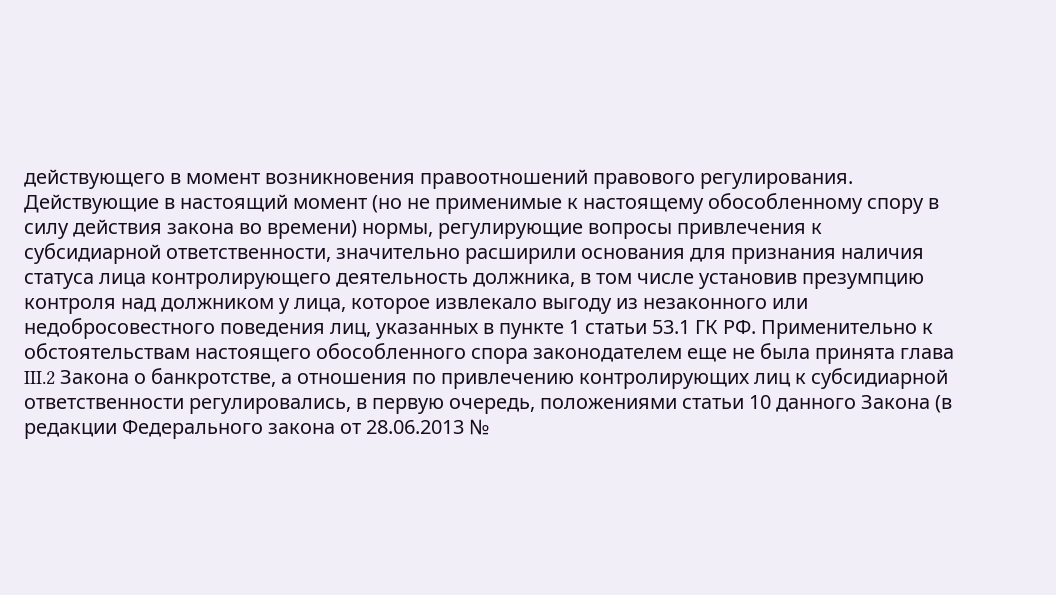действующего в момент возникновения правоотношений правового регулирования. Действующие в настоящий момент (но не применимые к настоящему обособленному спору в силу действия закона во времени) нормы, регулирующие вопросы привлечения к субсидиарной ответственности, значительно расширили основания для признания наличия статуса лица контролирующего деятельность должника, в том числе установив презумпцию контроля над должником у лица, которое извлекало выгоду из незаконного или недобросовестного поведения лиц, указанных в пункте 1 статьи 53.1 ГК РФ. Применительно к обстоятельствам настоящего обособленного спора законодателем еще не была принята глава III.2 Закона о банкротстве, а отношения по привлечению контролирующих лиц к субсидиарной ответственности регулировались, в первую очередь, положениями статьи 10 данного Закона (в редакции Федерального закона от 28.06.2013 №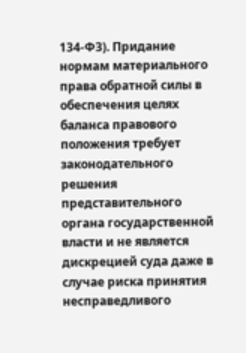134-ФЗ). Придание нормам материального права обратной силы в обеспечения целях баланса правового положения требует законодательного решения представительного органа государственной власти и не является дискрецией суда даже в случае риска принятия несправедливого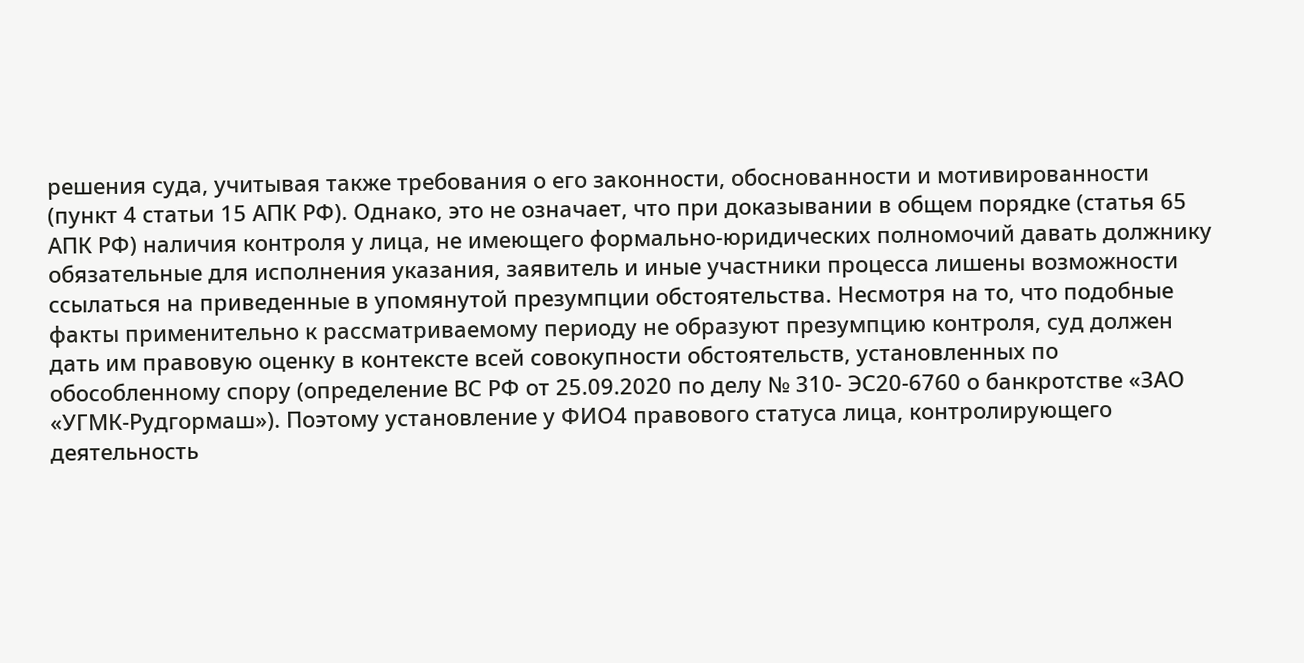решения суда, учитывая также требования о его законности, обоснованности и мотивированности (пункт 4 статьи 15 АПК РФ). Однако, это не означает, что при доказывании в общем порядке (статья 65 АПК РФ) наличия контроля у лица, не имеющего формально-юридических полномочий давать должнику обязательные для исполнения указания, заявитель и иные участники процесса лишены возможности ссылаться на приведенные в упомянутой презумпции обстоятельства. Несмотря на то, что подобные факты применительно к рассматриваемому периоду не образуют презумпцию контроля, суд должен дать им правовую оценку в контексте всей совокупности обстоятельств, установленных по обособленному спору (определение ВС РФ от 25.09.2020 по делу № 310- ЭС20-6760 о банкротстве «ЗАО «УГМК-Рудгормаш»). Поэтому установление у ФИО4 правового статуса лица, контролирующего деятельность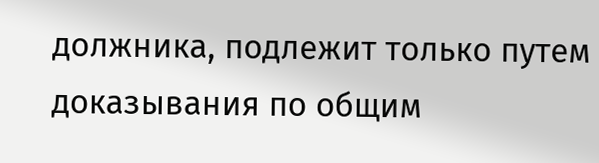должника, подлежит только путем доказывания по общим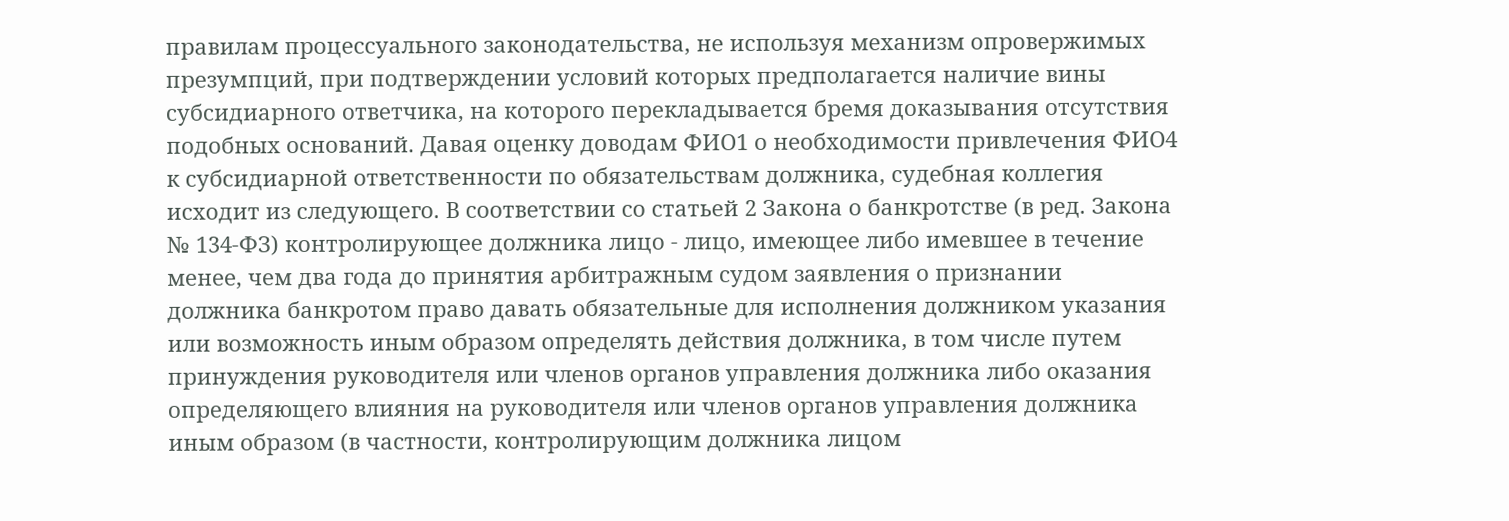правилам процессуального законодательства, не используя механизм опровержимых презумпций, при подтверждении условий которых предполагается наличие вины субсидиарного ответчика, на которого перекладывается бремя доказывания отсутствия подобных оснований. Давая оценку доводам ФИО1 о необходимости привлечения ФИО4 к субсидиарной ответственности по обязательствам должника, судебная коллегия исходит из следующего. В соответствии со статьей 2 Закона о банкротстве (в ред. Закона № 134-ФЗ) контролирующее должника лицо - лицо, имеющее либо имевшее в течение менее, чем два года до принятия арбитражным судом заявления о признании должника банкротом право давать обязательные для исполнения должником указания или возможность иным образом определять действия должника, в том числе путем принуждения руководителя или членов органов управления должника либо оказания определяющего влияния на руководителя или членов органов управления должника иным образом (в частности, контролирующим должника лицом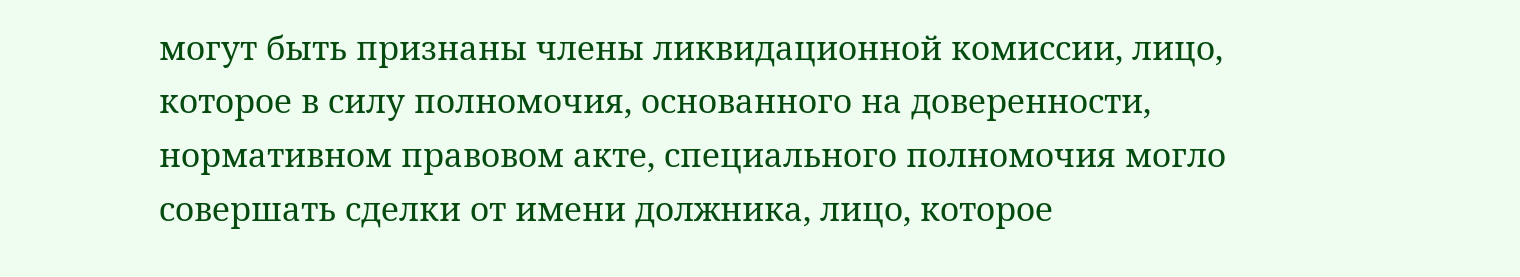могут быть признаны члены ликвидационной комиссии, лицо, которое в силу полномочия, основанного на доверенности, нормативном правовом акте, специального полномочия могло совершать сделки от имени должника, лицо, которое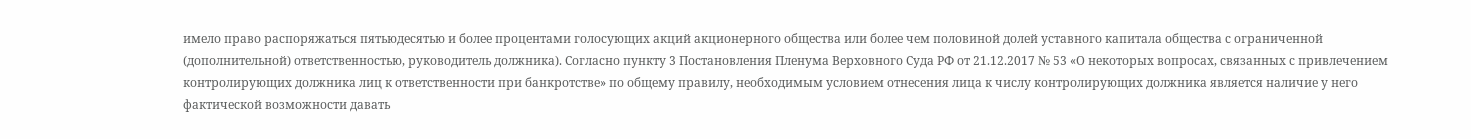имело право распоряжаться пятьюдесятью и более процентами голосующих акций акционерного общества или более чем половиной долей уставного капитала общества с ограниченной (дополнительной) ответственностью, руководитель должника). Согласно пункту 3 Постановления Пленума Верховного Суда РФ от 21.12.2017 № 53 «О некоторых вопросах, связанных с привлечением контролирующих должника лиц к ответственности при банкротстве» по общему правилу, необходимым условием отнесения лица к числу контролирующих должника является наличие у него фактической возможности давать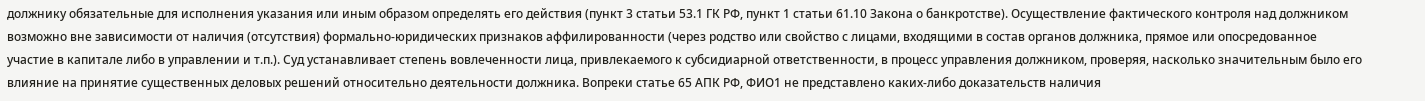должнику обязательные для исполнения указания или иным образом определять его действия (пункт 3 статьи 53.1 ГК РФ, пункт 1 статьи 61.10 Закона о банкротстве). Осуществление фактического контроля над должником возможно вне зависимости от наличия (отсутствия) формально-юридических признаков аффилированности (через родство или свойство с лицами, входящими в состав органов должника, прямое или опосредованное участие в капитале либо в управлении и т.п.). Суд устанавливает степень вовлеченности лица, привлекаемого к субсидиарной ответственности, в процесс управления должником, проверяя, насколько значительным было его влияние на принятие существенных деловых решений относительно деятельности должника. Вопреки статье 65 АПК РФ, ФИО1 не представлено каких-либо доказательств наличия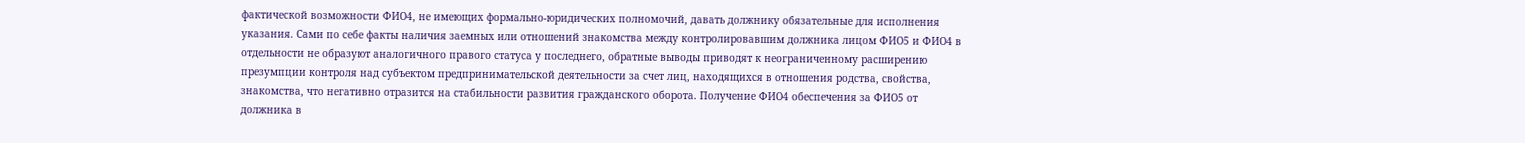фактической возможности ФИО4, не имеющих формально-юридических полномочий, давать должнику обязательные для исполнения указания. Сами по себе факты наличия заемных или отношений знакомства между контролировавшим должника лицом ФИО5 и ФИО4 в отдельности не образуют аналогичного правого статуса у последнего, обратные выводы приводят к неограниченному расширению презумпции контроля над субъектом предпринимательской деятельности за счет лиц, находящихся в отношения родства, свойства, знакомства, что негативно отразится на стабильности развития гражданского оборота. Получение ФИО4 обеспечения за ФИО5 от должника в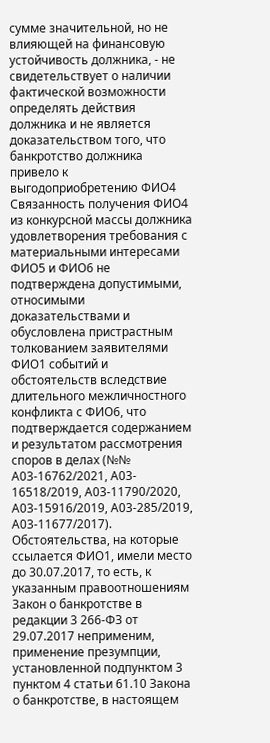сумме значительной, но не влияющей на финансовую устойчивость должника, - не свидетельствует о наличии фактической возможности определять действия должника и не является доказательством того, что банкротство должника привело к выгодоприобретению ФИО4 Связанность получения ФИО4 из конкурсной массы должника удовлетворения требования с материальными интересами ФИО5 и ФИО6 не подтверждена допустимыми, относимыми доказательствами и обусловлена пристрастным толкованием заявителями ФИО1 событий и обстоятельств вследствие длительного межличностного конфликта с ФИО6, что подтверждается содержанием и результатом рассмотрения споров в делах (№№ А03-16762/2021, А03- 16518/2019, А03-11790/2020, А03-15916/2019, А03-285/2019, А03-11677/2017). Обстоятельства, на которые ссылается ФИО1, имели место до 30.07.2017, то есть, к указанным правоотношениям Закон о банкротстве в редакции 3 266-ФЗ от 29.07.2017 неприменим, применение презумпции, установленной подпунктом 3 пунктом 4 статьи 61.10 Закона о банкротстве, в настоящем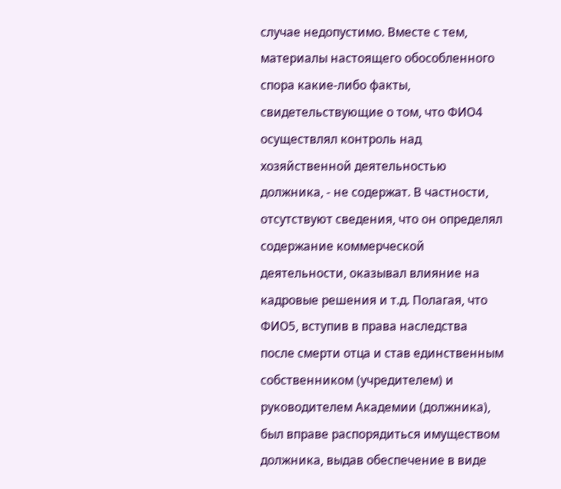случае недопустимо. Вместе с тем, материалы настоящего обособленного спора какие-либо факты, свидетельствующие о том, что ФИО4 осуществлял контроль над хозяйственной деятельностью должника, - не содержат. В частности, отсутствуют сведения, что он определял содержание коммерческой деятельности, оказывал влияние на кадровые решения и т.д. Полагая, что ФИО5, вступив в права наследства после смерти отца и став единственным собственником (учредителем) и руководителем Академии (должника), был вправе распорядиться имуществом должника, выдав обеспечение в виде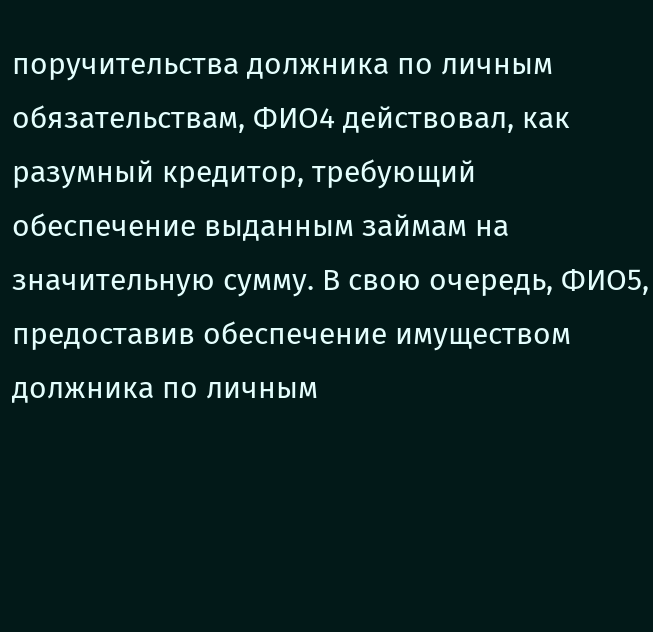поручительства должника по личным обязательствам, ФИО4 действовал, как разумный кредитор, требующий обеспечение выданным займам на значительную сумму. В свою очередь, ФИО5, предоставив обеспечение имуществом должника по личным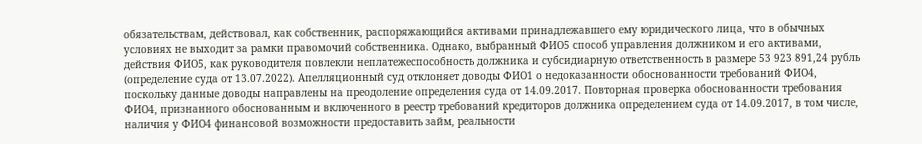обязательствам, действовал, как собственник, распоряжающийся активами принадлежавшего ему юридического лица, что в обычных условиях не выходит за рамки правомочий собственника. Однако, выбранный ФИО5 способ управления должником и его активами, действия ФИО5, как руководителя повлекли неплатежеспособность должника и субсидиарную ответственность в размере 53 923 891,24 рубль (определение суда от 13.07.2022). Апелляционный суд отклоняет доводы ФИО1 о недоказанности обоснованности требований ФИО4, поскольку данные доводы направлены на преодоление определения суда от 14.09.2017. Повторная проверка обоснованности требования ФИО4, признанного обоснованным и включенного в реестр требований кредиторов должника определением суда от 14.09.2017, в том числе, наличия у ФИО4 финансовой возможности предоставить займ, реальности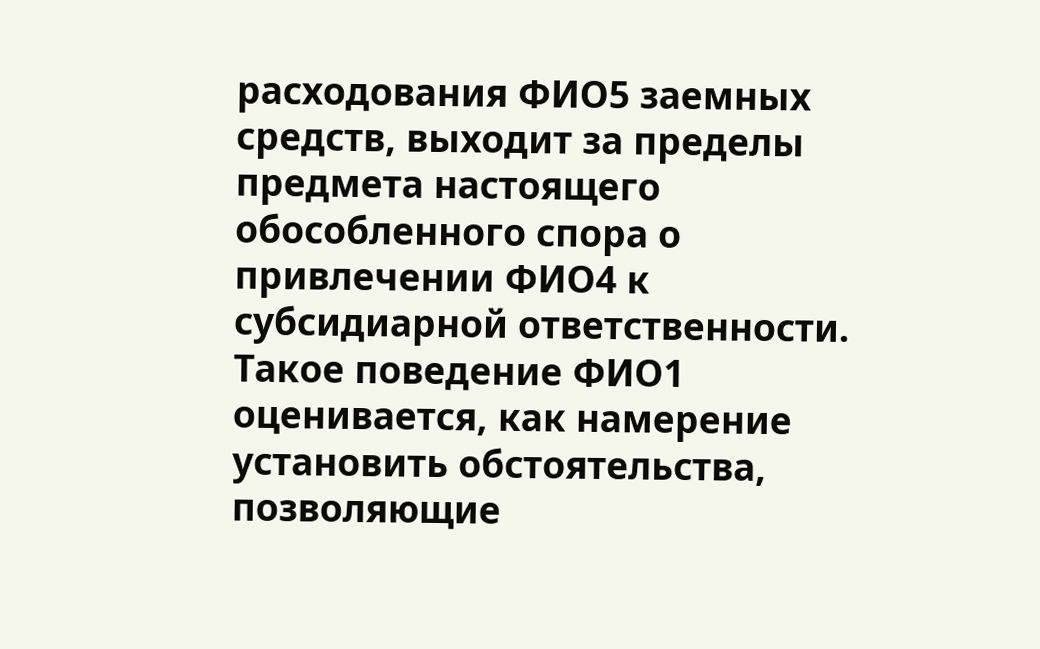расходования ФИО5 заемных средств, выходит за пределы предмета настоящего обособленного спора о привлечении ФИО4 к субсидиарной ответственности. Такое поведение ФИО1 оценивается, как намерение установить обстоятельства, позволяющие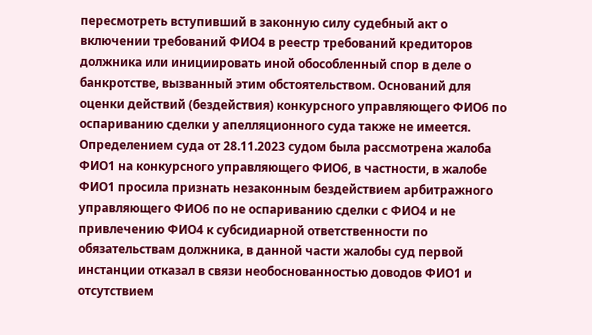пересмотреть вступивший в законную силу судебный акт о включении требований ФИО4 в реестр требований кредиторов должника или инициировать иной обособленный спор в деле о банкротстве, вызванный этим обстоятельством. Оснований для оценки действий (бездействия) конкурсного управляющего ФИО6 по оспариванию сделки у апелляционного суда также не имеется. Определением суда от 28.11.2023 судом была рассмотрена жалоба ФИО1 на конкурсного управляющего ФИО6, в частности, в жалобе ФИО1 просила признать незаконным бездействием арбитражного управляющего ФИО6 по не оспариванию сделки с ФИО4 и не привлечению ФИО4 к субсидиарной ответственности по обязательствам должника, в данной части жалобы суд первой инстанции отказал в связи необоснованностью доводов ФИО1 и отсутствием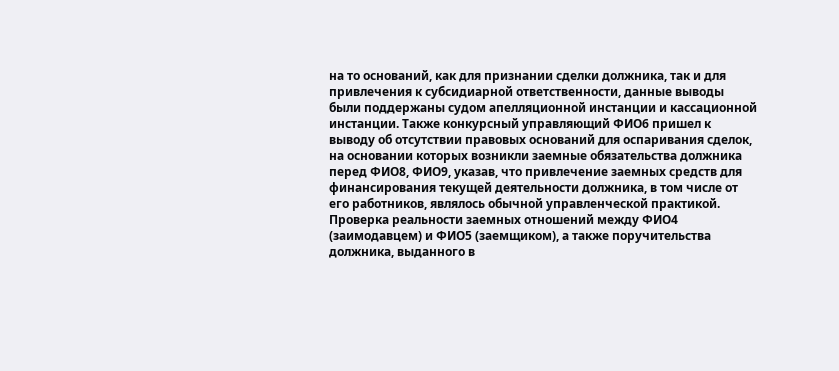на то оснований, как для признании сделки должника, так и для привлечения к субсидиарной ответственности, данные выводы были поддержаны судом апелляционной инстанции и кассационной инстанции. Также конкурсный управляющий ФИО6 пришел к выводу об отсутствии правовых оснований для оспаривания сделок, на основании которых возникли заемные обязательства должника перед ФИО8, ФИО9, указав, что привлечение заемных средств для финансирования текущей деятельности должника, в том числе от его работников, являлось обычной управленческой практикой. Проверка реальности заемных отношений между ФИО4 (заимодавцем) и ФИО5 (заемщиком), а также поручительства должника, выданного в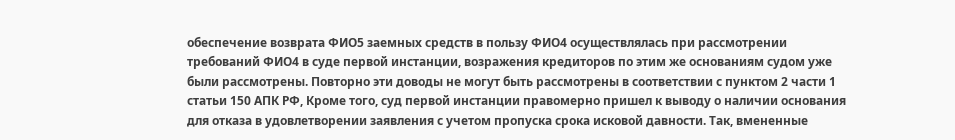обеспечение возврата ФИО5 заемных средств в пользу ФИО4 осуществлялась при рассмотрении требований ФИО4 в суде первой инстанции, возражения кредиторов по этим же основаниям судом уже были рассмотрены. Повторно эти доводы не могут быть рассмотрены в соответствии с пунктом 2 части 1 статьи 150 АПК РФ, Кроме того, суд первой инстанции правомерно пришел к выводу о наличии основания для отказа в удовлетворении заявления с учетом пропуска срока исковой давности. Так, вмененные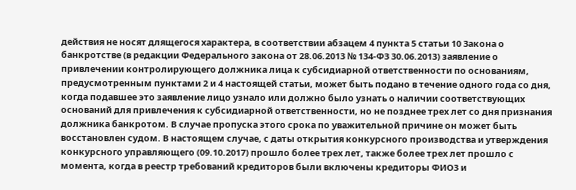действия не носят длящегося характера, в соответствии абзацем 4 пункта 5 статьи 10 Закона о банкротстве (в редакции Федерального закона от 28.06.2013 № 134-ФЗ 30.06.2013) заявление о привлечении контролирующего должника лица к субсидиарной ответственности по основаниям, предусмотренным пунктами 2 и 4 настоящей статьи, может быть подано в течение одного года со дня, когда подавшее это заявление лицо узнало или должно было узнать о наличии соответствующих оснований для привлечения к субсидиарной ответственности, но не позднее трех лет со дня признания должника банкротом. В случае пропуска этого срока по уважительной причине он может быть восстановлен судом. В настоящем случае, с даты открытия конкурсного производства и утверждения конкурсного управляющего (09.10.2017) прошло более трех лет, также более трех лет прошло с момента, когда в реестр требований кредиторов были включены кредиторы ФИО3 и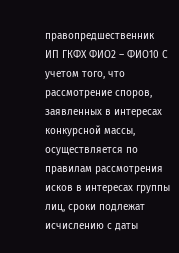правопредшественник ИП ГКФХ ФИО2 – ФИО10 С учетом того, что рассмотрение споров, заявленных в интересах конкурсной массы, осуществляется по правилам рассмотрения исков в интересах группы лиц, сроки подлежат исчислению с даты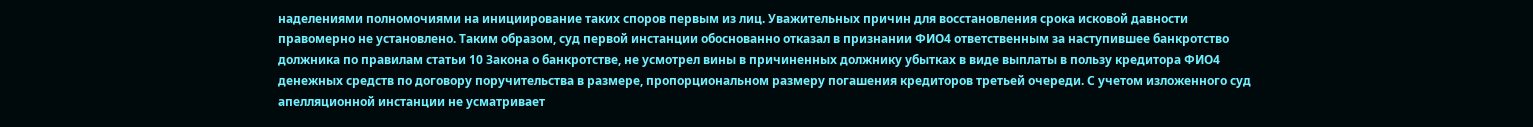наделениями полномочиями на инициирование таких споров первым из лиц. Уважительных причин для восстановления срока исковой давности правомерно не установлено. Таким образом, суд первой инстанции обоснованно отказал в признании ФИО4 ответственным за наступившее банкротство должника по правилам статьи 10 Закона о банкротстве, не усмотрел вины в причиненных должнику убытках в виде выплаты в пользу кредитора ФИО4 денежных средств по договору поручительства в размере, пропорциональном размеру погашения кредиторов третьей очереди. С учетом изложенного суд апелляционной инстанции не усматривает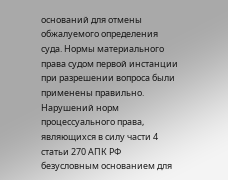оснований для отмены обжалуемого определения суда. Нормы материального права судом первой инстанции при разрешении вопроса были применены правильно. Нарушений норм процессуального права, являющихся в силу части 4 статьи 270 АПК РФ безусловным основанием для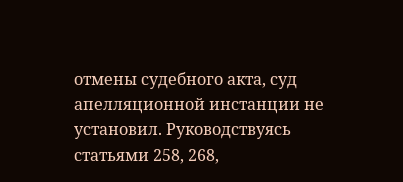отмены судебного акта, суд апелляционной инстанции не установил. Руководствуясь статьями 258, 268,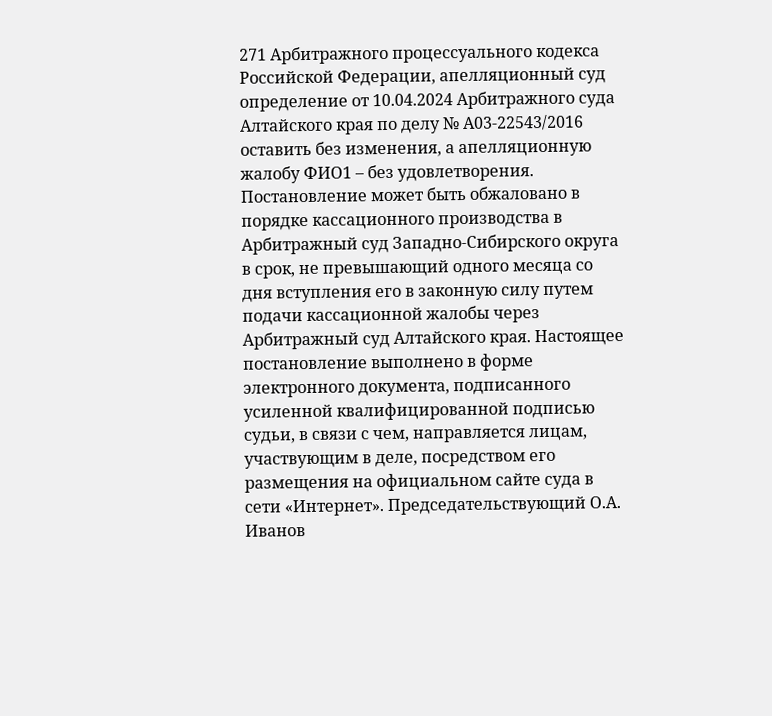271 Арбитражного процессуального кодекса Российской Федерации, апелляционный суд определение от 10.04.2024 Арбитражного суда Алтайского края по делу № А03-22543/2016 оставить без изменения, а апелляционную жалобу ФИО1 – без удовлетворения. Постановление может быть обжаловано в порядке кассационного производства в Арбитражный суд Западно-Сибирского округа в срок, не превышающий одного месяца со дня вступления его в законную силу путем подачи кассационной жалобы через Арбитражный суд Алтайского края. Настоящее постановление выполнено в форме электронного документа, подписанного усиленной квалифицированной подписью судьи, в связи с чем, направляется лицам, участвующим в деле, посредством его размещения на официальном сайте суда в сети «Интернет». Председательствующий О.А. Иванов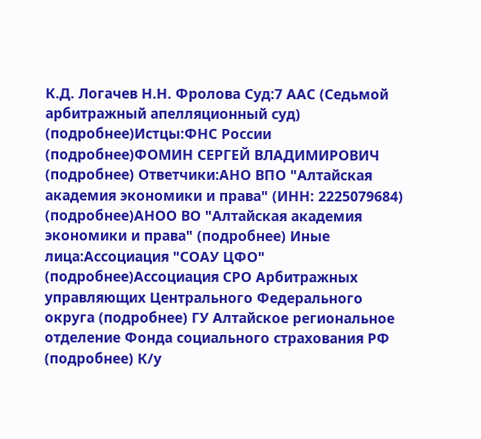К.Д. Логачев Н.Н. Фролова Суд:7 ААС (Седьмой арбитражный апелляционный суд) (подробнее)Истцы:ФНС России (подробнее)ФОМИН СЕРГЕЙ ВЛАДИМИРОВИЧ (подробнее) Ответчики:АНО ВПО "Алтайская академия экономики и права" (ИНН: 2225079684) (подробнее)АНОО ВО "Алтайская академия экономики и права" (подробнее) Иные лица:Ассоциация "СОАУ ЦФО" (подробнее)Ассоциация СРО Арбитражных управляющих Центрального Федерального округа (подробнее) ГУ Алтайское региональное отделение Фонда социального страхования РФ (подробнее) К/у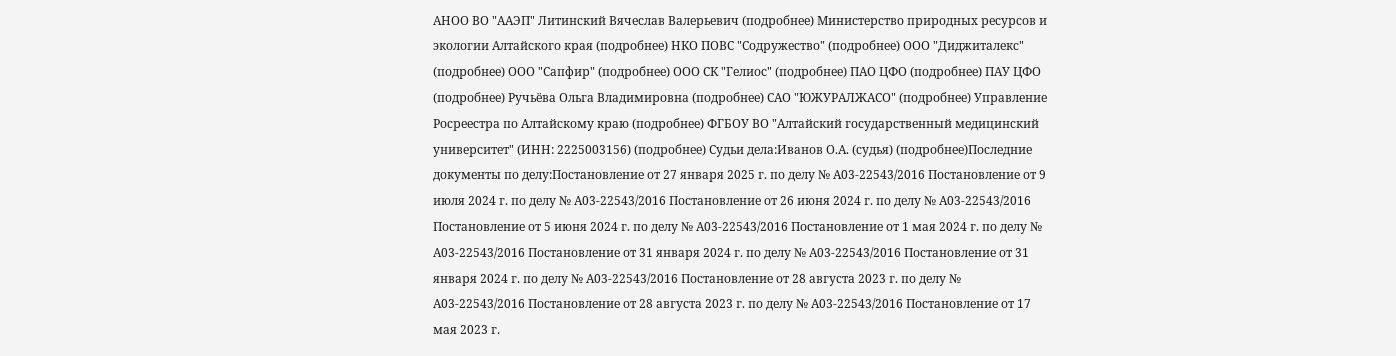АНОО ВО "ААЭП" Литинский Вячеслав Валерьевич (подробнее) Министерство природных ресурсов и экологии Алтайского края (подробнее) НКО ПОВС "Содружество" (подробнее) ООО "Диджиталекс" (подробнее) ООО "Сапфир" (подробнее) ООО СК "Гелиос" (подробнее) ПАО ЦФО (подробнее) ПАУ ЦФО (подробнее) Ручьёва Ольга Владимировна (подробнее) САО "ЮЖУРАЛЖАСО" (подробнее) Управление Росреестра по Алтайскому краю (подробнее) ФГБОУ ВО "Алтайский государственный медицинский университет" (ИНН: 2225003156) (подробнее) Судьи дела:Иванов О.А. (судья) (подробнее)Последние документы по делу:Постановление от 27 января 2025 г. по делу № А03-22543/2016 Постановление от 9 июля 2024 г. по делу № А03-22543/2016 Постановление от 26 июня 2024 г. по делу № А03-22543/2016 Постановление от 5 июня 2024 г. по делу № А03-22543/2016 Постановление от 1 мая 2024 г. по делу № А03-22543/2016 Постановление от 31 января 2024 г. по делу № А03-22543/2016 Постановление от 31 января 2024 г. по делу № А03-22543/2016 Постановление от 28 августа 2023 г. по делу № А03-22543/2016 Постановление от 28 августа 2023 г. по делу № А03-22543/2016 Постановление от 17 мая 2023 г.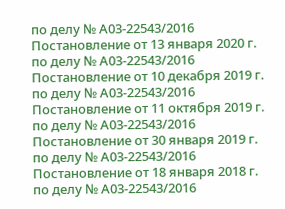по делу № А03-22543/2016 Постановление от 13 января 2020 г. по делу № А03-22543/2016 Постановление от 10 декабря 2019 г. по делу № А03-22543/2016 Постановление от 11 октября 2019 г. по делу № А03-22543/2016 Постановление от 30 января 2019 г. по делу № А03-22543/2016 Постановление от 18 января 2018 г. по делу № А03-22543/2016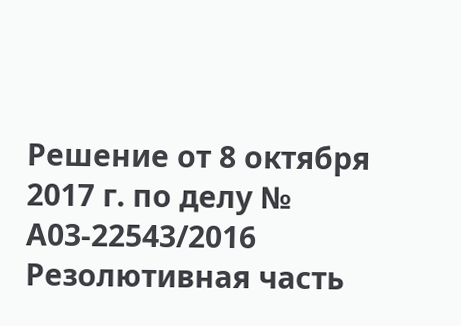Решение от 8 октября 2017 г. по делу № А03-22543/2016 Резолютивная часть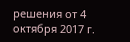решения от 4 октября 2017 г.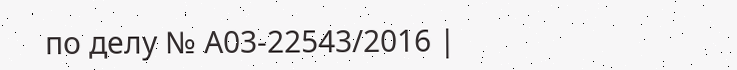по делу № А03-22543/2016 |